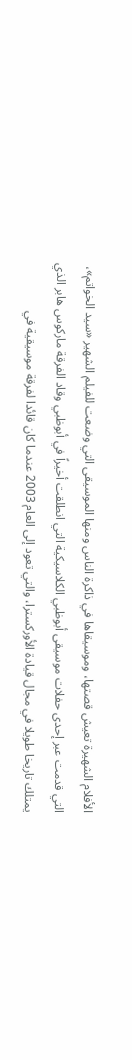الأفلام الشهيرة تعيش قصتها، وموسيقاها في ذاكرة الناس ومنها الموسيقى التي وضعت للفيلم الشهير «سيد الخواتم»، التي قدمت عبر إحدى حفلات موسيقى أبوظبي الكلاسيكية التي انطلقت أخيراً في أبوظبي وقاد الفرقة ماركوس هابر الذي يمتلك تاريخا طويلا في مجال قيادة الأوركسترا، والتي تعود إلى العام 2003 عندما كان قائدا لفرقة موسيقية في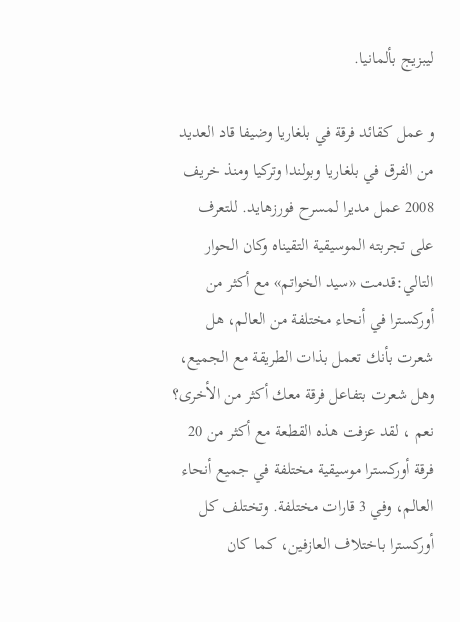ليبزيج بألمانيا.

و عمل كقائد فرقة في بلغاريا وضيفا قاد العديد من الفرق في بلغاريا وبولندا وتركيا ومنذ خريف 2008 عمل مديرا لمسرح فورزهايد. للتعرف على تجربته الموسيقية التقيناه وكان الحوار التالي:قدمت «سيد الخواتم» مع أكثر من أوركسترا في أنحاء مختلفة من العالم، هل شعرت بأنك تعمل بذات الطريقة مع الجميع، وهل شعرت بتفاعل فرقة معك أكثر من الأخرى؟ نعم ، لقد عزفت هذه القطعة مع أكثر من 20 فرقة أوركسترا موسيقية مختلفة في جميع أنحاء العالم، وفي 3 قارات مختلفة. وتختلف كل أوركسترا باختلاف العازفين، كما كان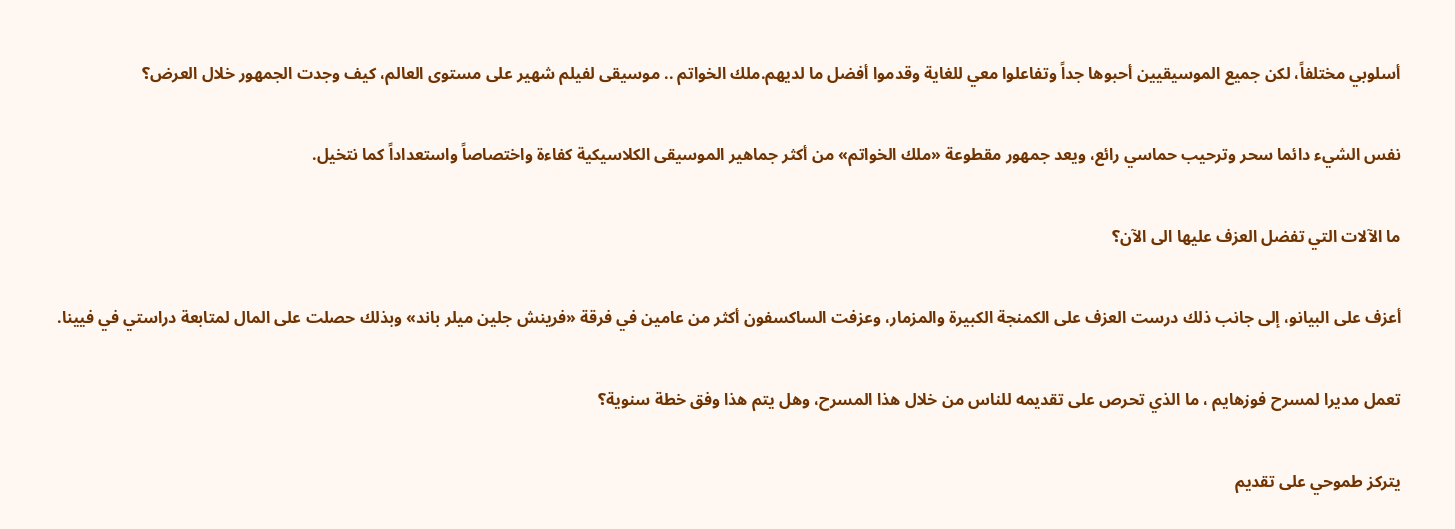أسلوبي مختلفاً، لكن جميع الموسيقيين أحبوها جداً وتفاعلوا معي للغاية وقدموا أفضل ما لديهم.ملك الخواتم .. موسيقى لفيلم شهير على مستوى العالم، كيف وجدت الجمهور خلال العرض؟

نفس الشيء دائما سحر وترحيب حماسي رائع، ويعد جمهور مقطوعة «ملك الخواتم» من أكثر جماهير الموسيقى الكلاسيكية كفاءة واختصاصاً واستعداداً كما نتخيل.

ما الآلات التي تفضل العزف عليها الى الآن؟

أعزف على البيانو، إلى جانب ذلك درست العزف على الكمنجة الكبيرة والمزمار، وعزفت الساكسفون أكثر من عامين في فرقة «فرينش جلين ميلر باند» وبذلك حصلت على المال لمتابعة دراستي في فيينا.

تعمل مديرا لمسرح فوزهايم ، ما الذي تحرص على تقديمه للناس من خلال هذا المسرح، وهل يتم هذا وفق خطة سنوية؟

يتركز طموحي على تقديم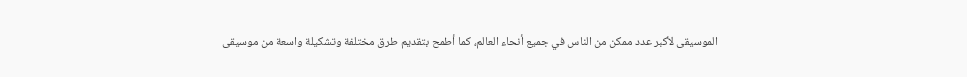الموسيقى لأكبر عدد ممكن من الناس في جميع أنحاء العالم، كما أطمح بتقديم طرق مختلفة وتشكيلة واسعة من موسيقى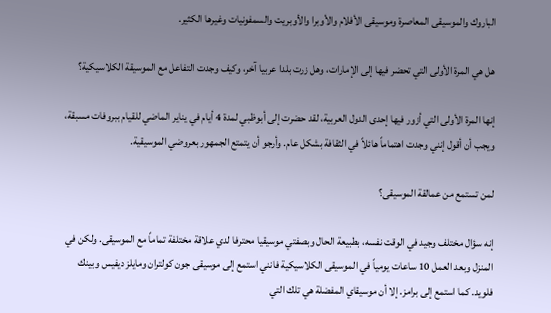الباروك والموسيقى المعاصرة وموسيقى الأفلام والأوبرا والأوبريت والسمفونيات وغيرها الكثير.

هل هي المرة الأولى التي تحضر فيها إلى الإمارات، وهل زرت بلدا عربيا آخر، وكيف وجدت التفاعل مع الموسيقة الكلاسيكية؟

إنها المرة الأولى التي أزور فيها إحدى الدول العربية، لقد حضرت إلى أبوظبي لمدة 4 أيام في يناير الماضي للقيام ببروفات مسبقة، ويجب أن أقول إنني وجدت اهتماماً هائلاً في الثقافة بشكل عام. وأرجو أن يتمتع الجمهور بعروضي الموسيقية.

لمن تستمع من عمالقة الموسيقى؟

إنه سؤال مختلف وجيد في الوقت نفسه، بطبيعة الحال وبصفتي موسيقيا محترفا لدي علاقة مختلفة تماماً مع الموسيقى. ولكن في المنزل وبعد العمل 10 ساعات يومياً في الموسيقى الكلاسيكية فانني استمع إلى موسيقى جون كولتران ومايلز ديفيس وبينك فلويد. كما استمع إلى برامز. إلا أن موسيقاي المفضلة هي تلك التي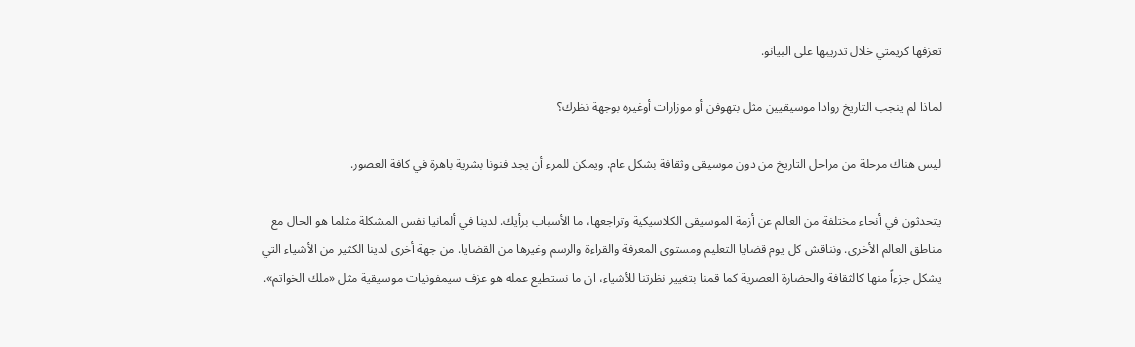تعزفها كريمتي خلال تدريبها على البيانو.

لماذا لم ينجب التاريخ روادا موسيقيين مثل بتهوفن أو موزارات أوغيره بوجهة نظرك؟

ليس هناك مرحلة من مراحل التاريخ من دون موسيقى وثقافة بشكل عام. ويمكن للمرء أن يجد فنونا بشرية باهرة في كافة العصور.

يتحدثون في أنحاء مختلفة من العالم عن أزمة الموسيقى الكلاسيكية وتراجعها، ما الأسباب برأيك. لدينا في ألمانيا نفس المشكلة مثلما هو الحال مع مناطق العالم الأخرى. ونناقش كل يوم قضايا التعليم ومستوى المعرفة والقراءة والرسم وغيرها من القضايا. من جهة أخرى لدينا الكثير من الأشياء التي يشكل جزءاً منها كالثقافة والحضارة العصرية كما قمنا بتغيير نظرتنا للأشياء، ان ما نستطيع عمله هو عزف سيمفونيات موسيقية مثل «ملك الخواتم».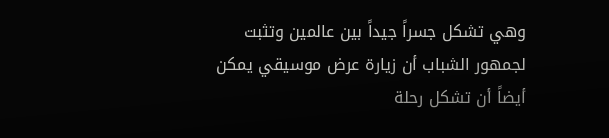وهي تشكل جسراً جيداً بين عالمين وتثبت لجمهور الشباب أن زيارة عرض موسيقي يمكن أيضاً أن تشكل رحلة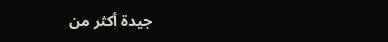جيدة أكثر من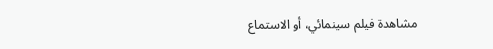مشاهدة فيلم سينمائي، أو الاستماع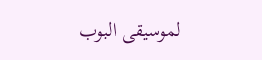لموسيقى البوب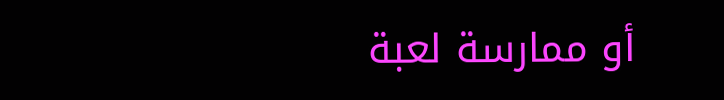أو ممارسة لعبة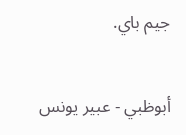جيم باي.

أبوظبي - عبير يونس